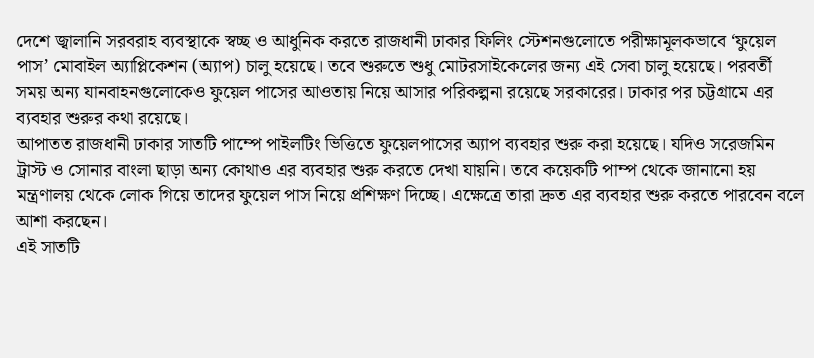দেশে জ্বালানি সরবরাহ ব্যবস্থাকে স্বচ্ছ ও আধুনিক করতে রাজধানী ঢাকার ফিলিং স্টেশনগুলোতে পরীক্ষামূলকভাবে ‘ফুয়েল পাস’ মোবাইল অ্যাপ্লিকেশন (অ্যাপ) চালু হয়েছে। তবে শুরুতে শুধু মোটরসাইকেলের জন্য এই সেবা চালু হয়েছে। পরবর্তী সময় অন্য যানবাহনগুলোকেও ফুয়েল পাসের আওতায় নিয়ে আসার পরিকল্পনা রয়েছে সরকারের। ঢাকার পর চট্টগ্রামে এর ব্যবহার শুরুর কথা রয়েছে।
আপাতত রাজধানী ঢাকার সাতটি পাম্পে পাইলটিং ভিত্তিতে ফুয়েলপাসের অ্যাপ ব্যবহার শুরু করা হয়েছে। যদিও সরেজমিন ট্রাস্ট ও সোনার বাংলা ছাড়া অন্য কোথাও এর ব্যবহার শুরু করতে দেখা যায়নি। তবে কয়েকটি পাম্প থেকে জানানো হয় মন্ত্রণালয় থেকে লোক গিয়ে তাদের ফুয়েল পাস নিয়ে প্রশিক্ষণ দিচ্ছে। এক্ষেত্রে তারা দ্রুত এর ব্যবহার শুরু করতে পারবেন বলে আশা করছেন।
এই সাতটি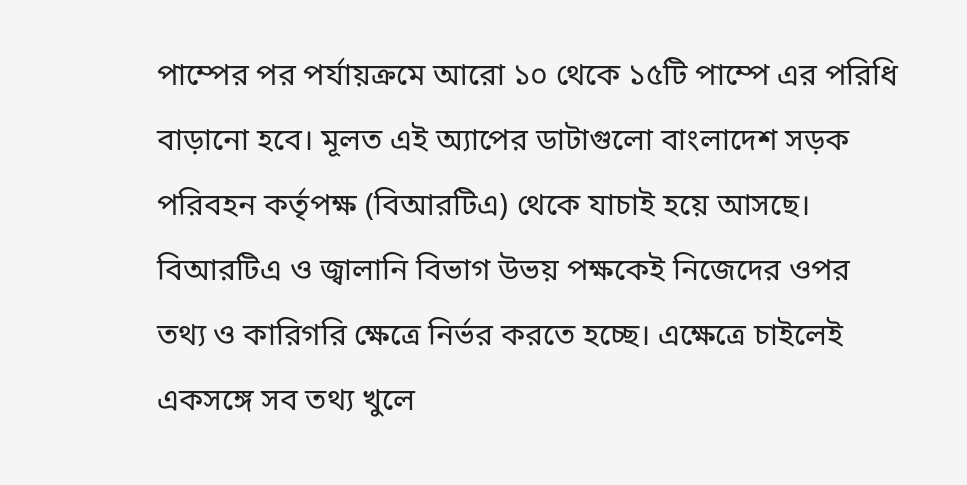পাম্পের পর পর্যায়ক্রমে আরো ১০ থেকে ১৫টি পাম্পে এর পরিধি বাড়ানো হবে। মূলত এই অ্যাপের ডাটাগুলো বাংলাদেশ সড়ক পরিবহন কর্তৃপক্ষ (বিআরটিএ) থেকে যাচাই হয়ে আসছে। বিআরটিএ ও জ্বালানি বিভাগ উভয় পক্ষকেই নিজেদের ওপর তথ্য ও কারিগরি ক্ষেত্রে নির্ভর করতে হচ্ছে। এক্ষেত্রে চাইলেই একসঙ্গে সব তথ্য খুলে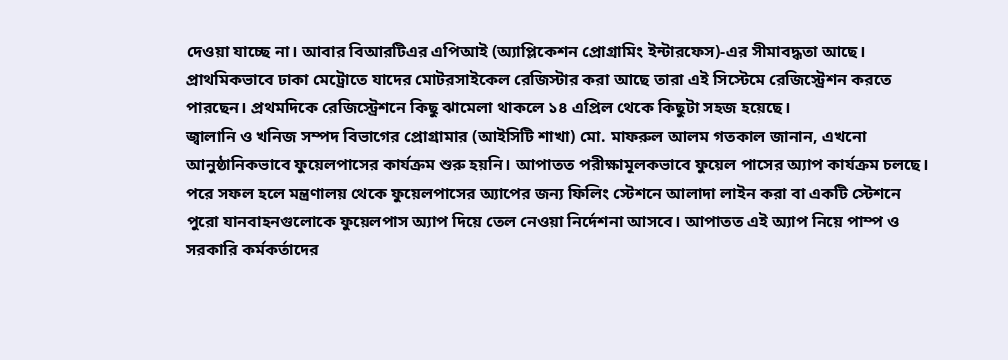দেওয়া যাচ্ছে না। আবার বিআরটিএর এপিআই (অ্যাপ্লিকেশন প্রোগ্রামিং ইন্টারফেস)-এর সীমাবদ্ধতা আছে।
প্রাথমিকভাবে ঢাকা মেট্রোতে যাদের মোটরসাইকেল রেজিস্টার করা আছে তারা এই সিস্টেমে রেজিস্ট্রেশন করতে পারছেন। প্রথমদিকে রেজিস্ট্রেশনে কিছু ঝামেলা থাকলে ১৪ এপ্রিল থেকে কিছুটা সহজ হয়েছে।
জ্বালানি ও খনিজ সম্পদ বিভাগের প্রোগ্রামার (আইসিটি শাখা) মো. মাফরুল আলম গতকাল জানান, এখনো আনুষ্ঠানিকভাবে ফুয়েলপাসের কার্যক্রম শুরু হয়নি। আপাতত পরীক্ষামূলকভাবে ফুয়েল পাসের অ্যাপ কার্যক্রম চলছে। পরে সফল হলে মন্ত্রণালয় থেকে ফুয়েলপাসের অ্যাপের জন্য ফিলিং স্টেশনে আলাদা লাইন করা বা একটি স্টেশনে পুরো যানবাহনগুলোকে ফুয়েলপাস অ্যাপ দিয়ে তেল নেওয়া নির্দেশনা আসবে। আপাতত এই অ্যাপ নিয়ে পাম্প ও সরকারি কর্মকর্তাদের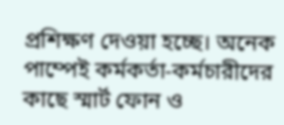প্রশিক্ষণ দেওয়া হচ্ছে। অনেক পাম্পেই কর্মকর্তা-কর্মচারীদের কাছে স্মার্ট ফোন ও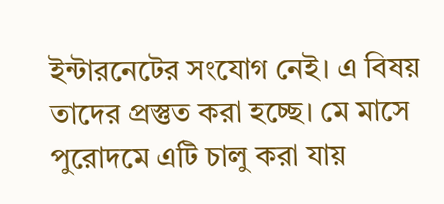ইন্টারনেটের সংযোগ নেই। এ বিষয় তাদের প্রস্তুত করা হচ্ছে। মে মাসে পুরোদমে এটি চালু করা যায়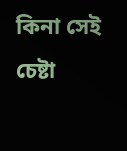কিনা সেই চেষ্টা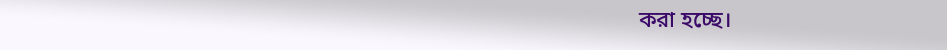করা হচ্ছে।